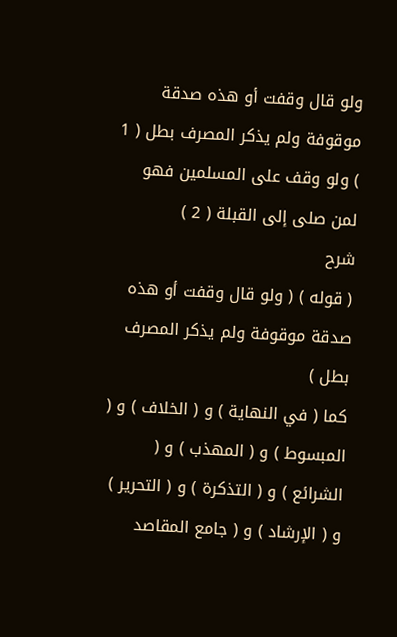ولو قال وقفت أو هذه صدقة موقوفة ولم يذكر المصرف بطل ( 1 ) ولو وقف على المسلمين فهو لمن صلى إلى القبلة ( 2 )
شرح
( قوله ) ( ولو قال وقفت أو هذه صدقة موقوفة ولم يذكر المصرف بطل )
كما ( في النهاية ) و ( الخلاف ) و ( المبسوط ) و ( المهذب ) و ( الشرائع ) و ( التذكرة ) و ( التحرير ) و ( الإرشاد ) و ( جامع المقاصد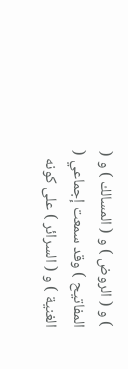) و ( الروض ) و ( المسالك ) و ( المفاتيح ) وقد سمعت إجماعي ( الغنية ) و ( السرائر ) على كونه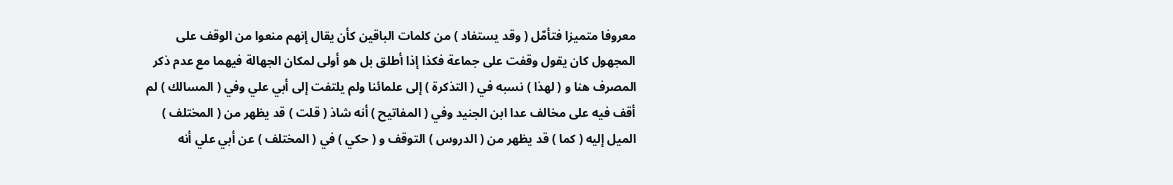معروفا متميزا فتأمّل ( وقد يستفاد ) من كلمات الباقين كأن يقال إنهم منعوا من الوقف على المجهول كان يقول وقفت على جماعة فكذا إذا أطلق بل هو أولى لمكان الجهالة فيهما مع عدم ذكر المصرف هنا و ( لهذا ) نسبه في ( التذكرة ) إلى علمائنا ولم يلتفت إلى أبي علي وفي ( المسالك ) لم أقف فيه على مخالف عدا ابن الجنيد وفي ( المفاتيح ) أنه شاذ ( قلت ) قد يظهر من ( المختلف ) الميل إليه ( كما ) قد يظهر من ( الدروس ) التوقف و ( حكي ) في ( المختلف ) عن أبي علي أنه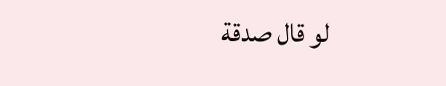لو قال صدقة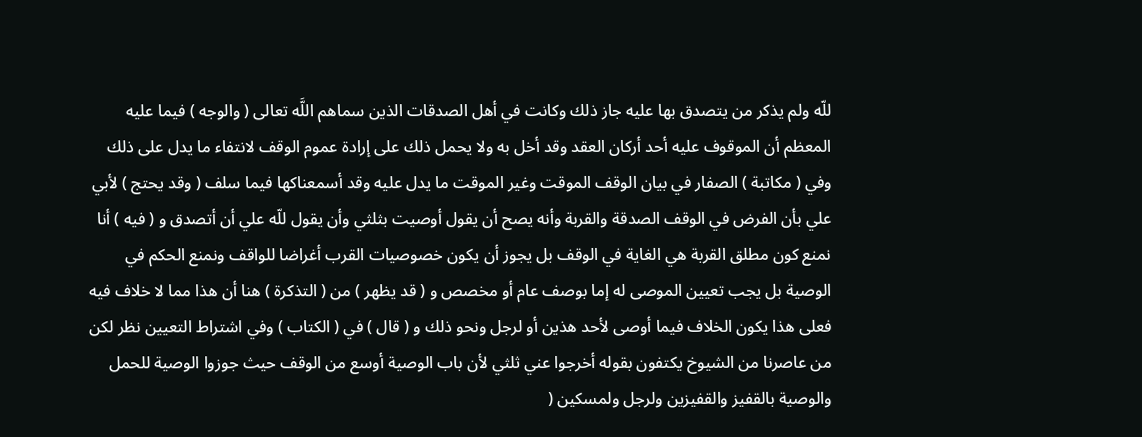للّه ولم يذكر من يتصدق بها عليه جاز ذلك وكانت في أهل الصدقات الذين سماهم اللَّه تعالى ( والوجه ) فيما عليه المعظم أن الموقوف عليه أحد أركان العقد وقد أخل به ولا يحمل ذلك على إرادة عموم الوقف لانتفاء ما يدل على ذلك وفي ( مكاتبة ) الصفار في بيان الوقف الموقت وغير الموقت ما يدل عليه وقد أسمعناكها فيما سلف ( وقد يحتج ) لأبي علي بأن الفرض في الوقف الصدقة والقربة وأنه يصح أن يقول أوصيت بثلثي وأن يقول للّه علي أن أتصدق و ( فيه ) أنا نمنع كون مطلق القربة هي الغاية في الوقف بل يجوز أن يكون خصوصيات القرب أغراضا للواقف ونمنع الحكم في الوصية بل يجب تعيين الموصى له إما بوصف عام أو مخصص و ( قد يظهر ) من ( التذكرة ) هنا أن هذا مما لا خلاف فيه فعلى هذا يكون الخلاف فيما أوصى لأحد هذين أو لرجل ونحو ذلك و ( قال ) في ( الكتاب ) وفي اشتراط التعيين نظر لكن من عاصرنا من الشيوخ يكتفون بقوله أخرجوا عني ثلثي لأن باب الوصية أوسع من الوقف حيث جوزوا الوصية للحمل والوصية بالقفيز والقفيزين ولرجل ولمسكين (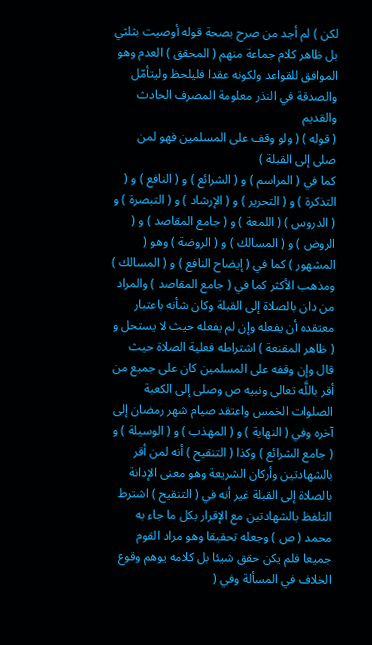لكن ) لم أجد من صرح بصحة قوله أوصيت بثلثي بل ظاهر كلام جماعة منهم ( المحقق ) العدم وهو الموافق للقواعد ولكونه عقدا فليلحظ وليتأمّل والصدقة في النذر معلومة المصرف الحادث والقديم
( قوله ) ( ولو وقف على المسلمين فهو لمن صلى إلى القبلة )
كما في ( المراسم ) و ( الشرائع ) و ( النافع ) و ( التذكرة ) و ( التحرير ) و ( الإرشاد ) و ( التبصرة ) و ( الدروس ) ( اللمعة ) و ( جامع المقاصد ) و ( الروض ) و ( المسالك ) و ( الروضة ) وهو ( المشهور ) كما في ( إيضاح النافع ) و ( المسالك ) ومذهب الأكثر كما في ( جامع المقاصد ) والمراد من دان بالصلاة إلى القبلة وكان شأنه باعتبار معتقده أن يفعله وإن لم يفعله حيث لا يستحل و ( ظاهر المقنعة ) اشتراطه فعلية الصلاة حيث قال وإن وقفه على المسلمين كان على جميع من أقر باللَّه تعالى ونبيه ص وصلى إلى الكعبة الصلوات الخمس واعتقد صيام شهر رمضان إلى آخره وفي ( النهاية ) و ( المهذب ) و ( الوسيلة ) و ( جامع الشرائع ) وكذا ( التنقيح ) أنه لمن أقر بالشهادتين وأركان الشريعة وهو معنى الإدانة بالصلاة إلى القبلة غير أنه في ( التنقيح ) اشترط التلفظ بالشهادتين مع الإقرار بكل ما جاء به محمد ( ص ) وجعله تحقيقا وهو مراد القوم جميعا فلم يكن حقق شيئا بل كلامه يوهم وقوع الخلاف في المسألة وفي (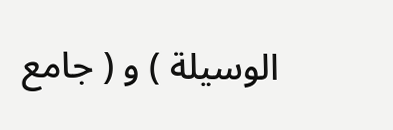الوسيلة ) و ( جامع